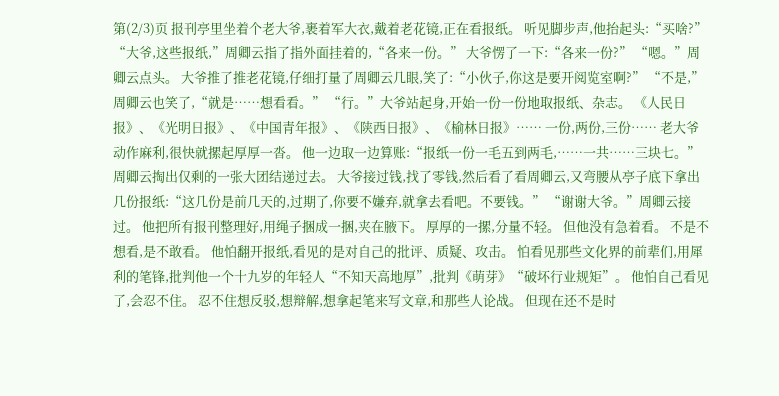第(2/3)页 报刊亭里坐着个老大爷,裹着军大衣,戴着老花镜,正在看报纸。 听见脚步声,他抬起头:“买啥?” “大爷,这些报纸,”周卿云指了指外面挂着的,“各来一份。” 大爷愣了一下:“各来一份?” “嗯。”周卿云点头。 大爷推了推老花镜,仔细打量了周卿云几眼,笑了:“小伙子,你这是要开阅览室啊?” “不是,”周卿云也笑了,“就是……想看看。” “行。”大爷站起身,开始一份一份地取报纸、杂志。 《人民日报》、《光明日报》、《中国青年报》、《陕西日报》、《榆林日报》…… 一份,两份,三份…… 老大爷动作麻利,很快就摞起厚厚一沓。 他一边取一边算账:“报纸一份一毛五到两毛,……一共……三块七。” 周卿云掏出仅剩的一张大团结递过去。 大爷接过钱,找了零钱,然后看了看周卿云,又弯腰从亭子底下拿出几份报纸:“这几份是前几天的,过期了,你要不嫌弃,就拿去看吧。不要钱。” “谢谢大爷。”周卿云接过。 他把所有报刊整理好,用绳子捆成一捆,夹在腋下。 厚厚的一摞,分量不轻。 但他没有急着看。 不是不想看,是不敢看。 他怕翻开报纸,看见的是对自己的批评、质疑、攻击。 怕看见那些文化界的前辈们,用犀利的笔锋,批判他一个十九岁的年轻人“不知天高地厚”,批判《萌芽》“破坏行业规矩”。 他怕自己看见了,会忍不住。 忍不住想反驳,想辩解,想拿起笔来写文章,和那些人论战。 但现在还不是时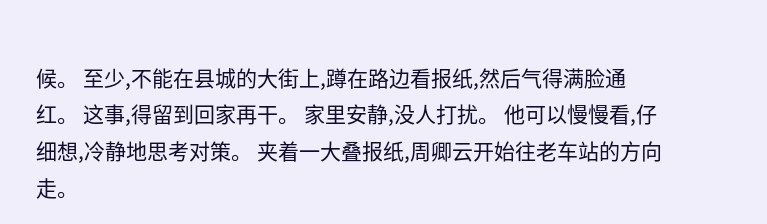候。 至少,不能在县城的大街上,蹲在路边看报纸,然后气得满脸通红。 这事,得留到回家再干。 家里安静,没人打扰。 他可以慢慢看,仔细想,冷静地思考对策。 夹着一大叠报纸,周卿云开始往老车站的方向走。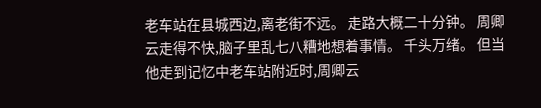老车站在县城西边,离老街不远。 走路大概二十分钟。 周卿云走得不快,脑子里乱七八糟地想着事情。 千头万绪。 但当他走到记忆中老车站附近时,周卿云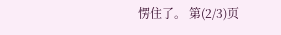愣住了。 第(2/3)页